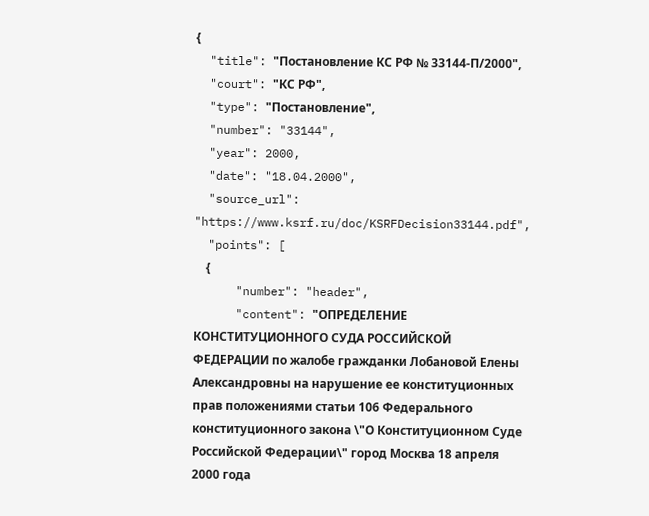{
  "title": "Постановление КС РФ № 33144-П/2000",
  "court": "КС РФ",
  "type": "Постановление",
  "number": "33144",
  "year": 2000,
  "date": "18.04.2000",
  "source_url": "https://www.ksrf.ru/doc/KSRFDecision33144.pdf",
  "points": [
    {
      "number": "header",
      "content": "ОПРЕДЕЛЕНИЕ КОНСТИТУЦИОННОГО СУДА РОССИЙСКОЙ ФЕДЕРАЦИИ по жалобе гражданки Лобановой Елены Александровны на нарушение ее конституционных прав положениями статьи 106 Федерального конституционного закона \"О Конституционном Суде Российской Федерации\" город Москва 18 апреля 2000 года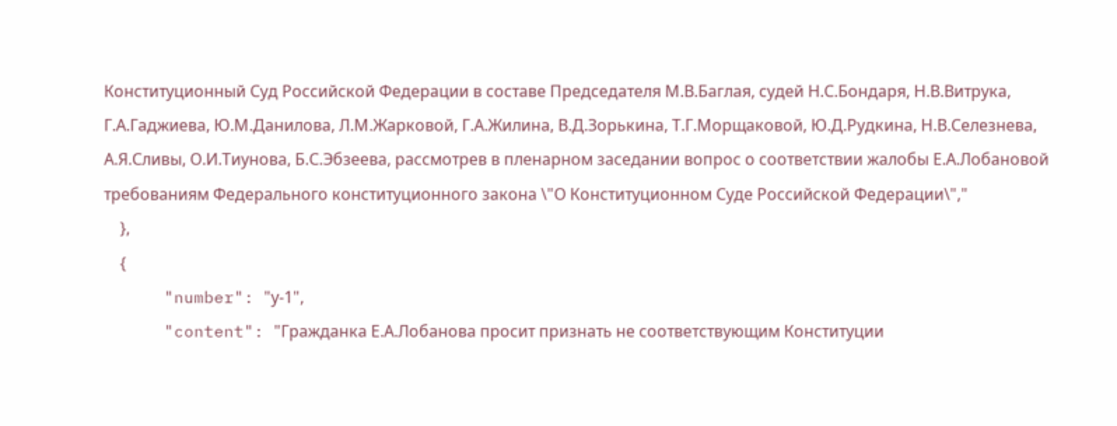Конституционный Суд Российской Федерации в составе Председателя М.В.Баглая, судей Н.С.Бондаря, Н.В.Витрука, Г.А.Гаджиева, Ю.М.Данилова, Л.М.Жарковой, Г.А.Жилина, В.Д.Зорькина, Т.Г.Морщаковой, Ю.Д.Рудкина, Н.В.Селезнева, А.Я.Сливы, О.И.Тиунова, Б.С.Эбзеева, рассмотрев в пленарном заседании вопрос о соответствии жалобы Е.А.Лобановой требованиям Федерального конституционного закона \"О Конституционном Суде Российской Федерации\","
    },
    {
      "number": "у-1",
      "content": "Гражданка Е.А.Лобанова просит признать не соответствующим Конституции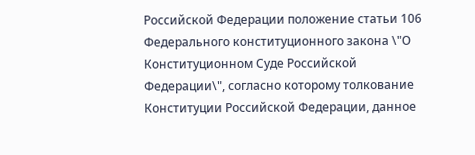Российской Федерации положение статьи 106 Федерального конституционного закона \"О Конституционном Суде Российской Федерации\", согласно которому толкование Конституции Российской Федерации, данное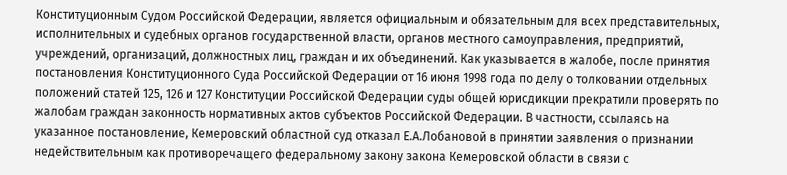Конституционным Судом Российской Федерации, является официальным и обязательным для всех представительных, исполнительных и судебных органов государственной власти, органов местного самоуправления, предприятий, учреждений, организаций, должностных лиц, граждан и их объединений. Как указывается в жалобе, после принятия постановления Конституционного Суда Российской Федерации от 16 июня 1998 года по делу о толковании отдельных положений статей 125, 126 и 127 Конституции Российской Федерации суды общей юрисдикции прекратили проверять по жалобам граждан законность нормативных актов субъектов Российской Федерации. В частности, ссылаясь на указанное постановление, Кемеровский областной суд отказал Е.А.Лобановой в принятии заявления о признании недействительным как противоречащего федеральному закону закона Кемеровской области в связи с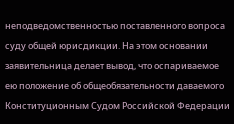неподведомственностью поставленного вопроса суду общей юрисдикции. На этом основании заявительница делает вывод, что оспариваемое ею положение об общеобязательности даваемого Конституционным Судом Российской Федерации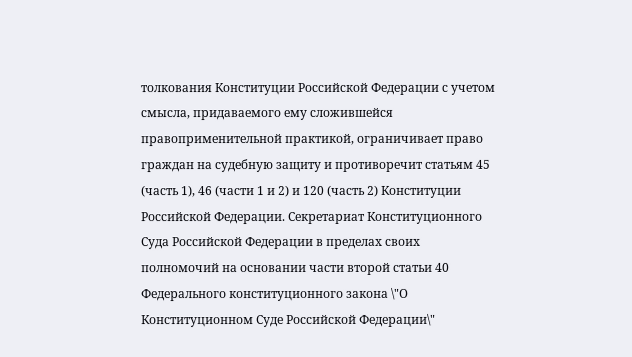толкования Конституции Российской Федерации с учетом смысла, придаваемого ему сложившейся правоприменительной практикой, ограничивает право граждан на судебную защиту и противоречит статьям 45 (часть 1), 46 (части 1 и 2) и 120 (часть 2) Конституции Российской Федерации. Секретариат Конституционного Суда Российской Федерации в пределах своих полномочий на основании части второй статьи 40 Федерального конституционного закона \"О Конституционном Суде Российской Федерации\"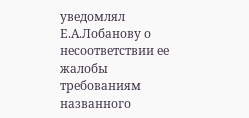уведомлял Е.А.Лобанову о несоответствии ее жалобы требованиям названного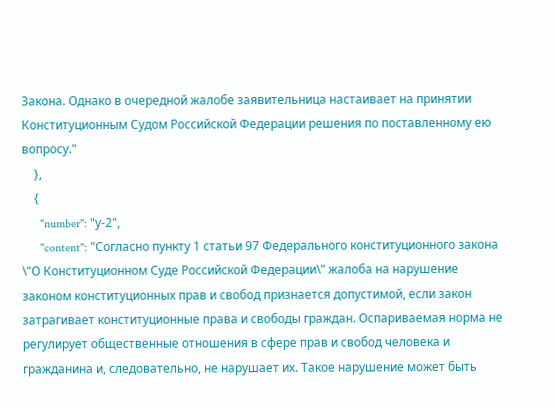Закона. Однако в очередной жалобе заявительница настаивает на принятии Конституционным Судом Российской Федерации решения по поставленному ею вопросу."
    },
    {
      "number": "у-2",
      "content": "Согласно пункту 1 статьи 97 Федерального конституционного закона \"О Конституционном Суде Российской Федерации\" жалоба на нарушение законом конституционных прав и свобод признается допустимой, если закон затрагивает конституционные права и свободы граждан. Оспариваемая норма не регулирует общественные отношения в сфере прав и свобод человека и гражданина и, следовательно, не нарушает их. Такое нарушение может быть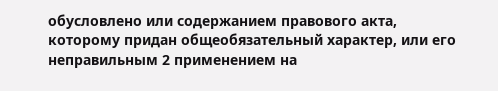обусловлено или содержанием правового акта, которому придан общеобязательный характер, или его неправильным 2 применением на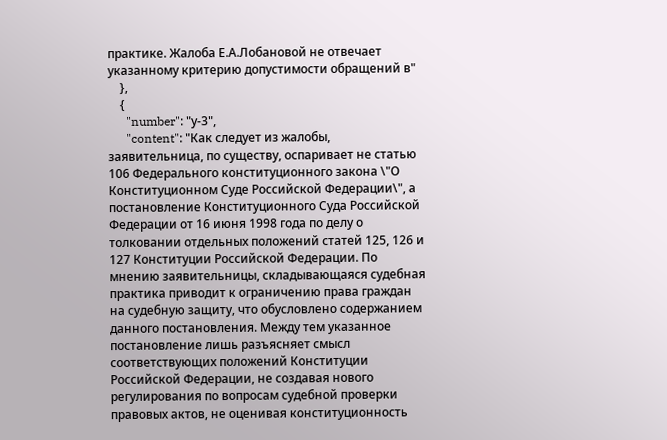практике. Жалоба Е.А.Лобановой не отвечает указанному критерию допустимости обращений в"
    },
    {
      "number": "у-3",
      "content": "Как следует из жалобы, заявительница, по существу, оспаривает не статью 106 Федерального конституционного закона \"О Конституционном Суде Российской Федерации\", а постановление Конституционного Суда Российской Федерации от 16 июня 1998 года по делу о толковании отдельных положений статей 125, 126 и 127 Конституции Российской Федерации. По мнению заявительницы, складывающаяся судебная практика приводит к ограничению права граждан на судебную защиту, что обусловлено содержанием данного постановления. Между тем указанное постановление лишь разъясняет смысл соответствующих положений Конституции Российской Федерации, не создавая нового регулирования по вопросам судебной проверки правовых актов, не оценивая конституционность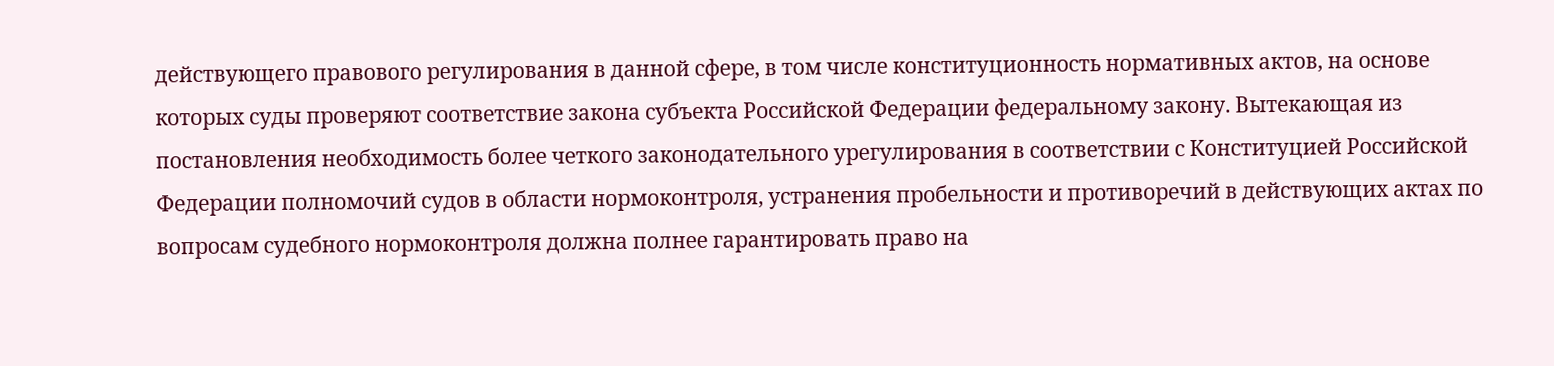действующего правового регулирования в данной сфере, в том числе конституционность нормативных актов, на основе которых суды проверяют соответствие закона субъекта Российской Федерации федеральному закону. Вытекающая из постановления необходимость более четкого законодательного урегулирования в соответствии с Конституцией Российской Федерации полномочий судов в области нормоконтроля, устранения пробельности и противоречий в действующих актах по вопросам судебного нормоконтроля должна полнее гарантировать право на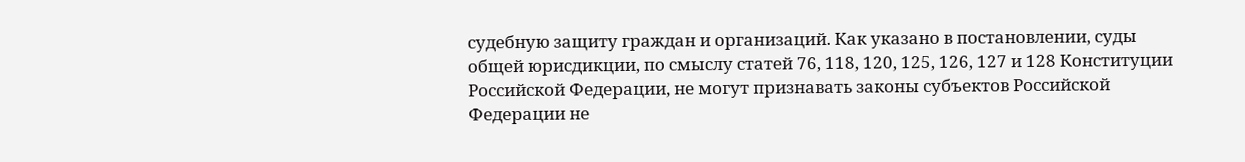судебную защиту граждан и организаций. Как указано в постановлении, суды общей юрисдикции, по смыслу статей 76, 118, 120, 125, 126, 127 и 128 Конституции Российской Федерации, не могут признавать законы субъектов Российской Федерации не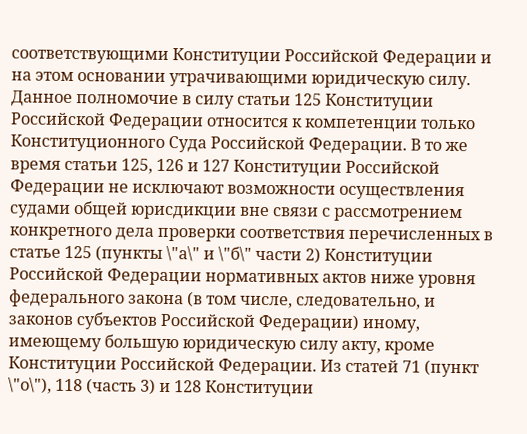соответствующими Конституции Российской Федерации и на этом основании утрачивающими юридическую силу. Данное полномочие в силу статьи 125 Конституции Российской Федерации относится к компетенции только Конституционного Суда Российской Федерации. В то же время статьи 125, 126 и 127 Конституции Российской Федерации не исключают возможности осуществления судами общей юрисдикции вне связи с рассмотрением конкретного дела проверки соответствия перечисленных в статье 125 (пункты \"а\" и \"б\" части 2) Конституции Российской Федерации нормативных актов ниже уровня федерального закона (в том числе, следовательно, и законов субъектов Российской Федерации) иному, имеющему большую юридическую силу акту, кроме Конституции Российской Федерации. Из статей 71 (пункт \"о\"), 118 (часть 3) и 128 Конституции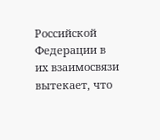Российской Федерации в их взаимосвязи вытекает, что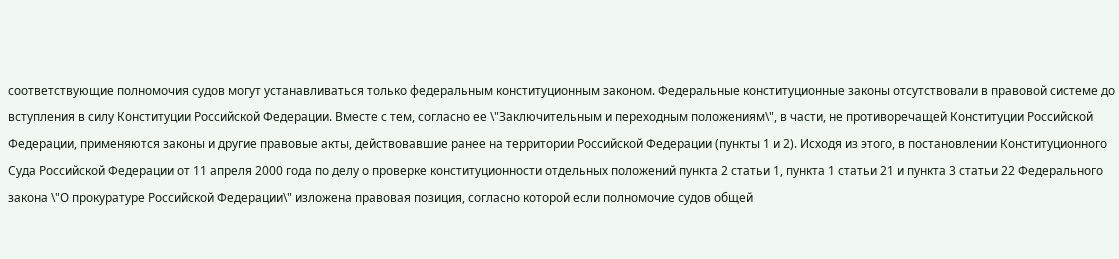соответствующие полномочия судов могут устанавливаться только федеральным конституционным законом. Федеральные конституционные законы отсутствовали в правовой системе до вступления в силу Конституции Российской Федерации. Вместе с тем, согласно ее \"Заключительным и переходным положениям\", в части, не противоречащей Конституции Российской Федерации, применяются законы и другие правовые акты, действовавшие ранее на территории Российской Федерации (пункты 1 и 2). Исходя из этого, в постановлении Конституционного Суда Российской Федерации от 11 апреля 2000 года по делу о проверке конституционности отдельных положений пункта 2 статьи 1, пункта 1 статьи 21 и пункта 3 статьи 22 Федерального закона \"О прокуратуре Российской Федерации\" изложена правовая позиция, согласно которой если полномочие судов общей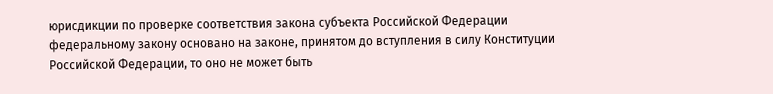юрисдикции по проверке соответствия закона субъекта Российской Федерации федеральному закону основано на законе, принятом до вступления в силу Конституции Российской Федерации, то оно не может быть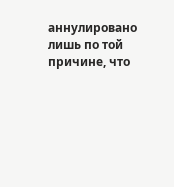аннулировано лишь по той причине, что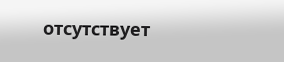отсутствует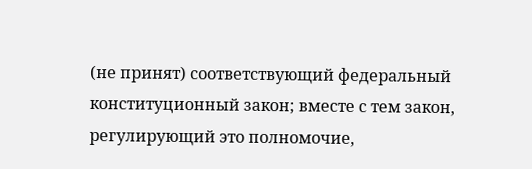(не принят) соответствующий федеральный конституционный закон; вместе с тем закон, регулирующий это полномочие,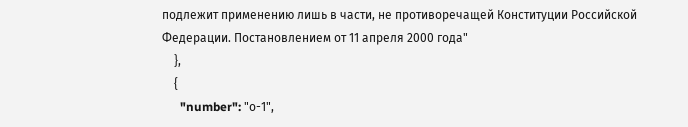подлежит применению лишь в части, не противоречащей Конституции Российской Федерации. Постановлением от 11 апреля 2000 года"
    },
    {
      "number": "о-1",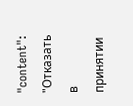"content": "Отказать в принятии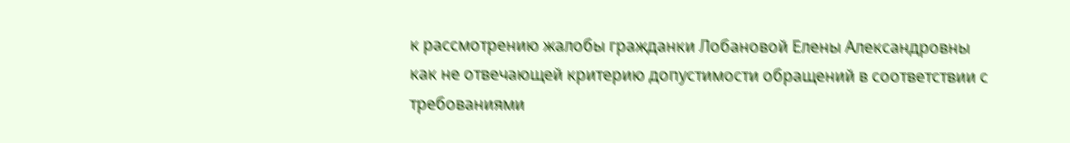к рассмотрению жалобы гражданки Лобановой Елены Александровны как не отвечающей критерию допустимости обращений в соответствии с требованиями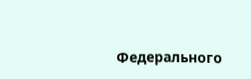Федерального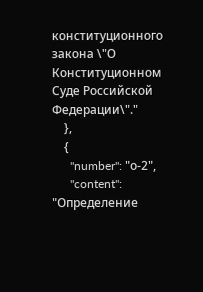конституционного закона \"О Конституционном Суде Российской Федерации\"."
    },
    {
      "number": "о-2",
      "content": "Определение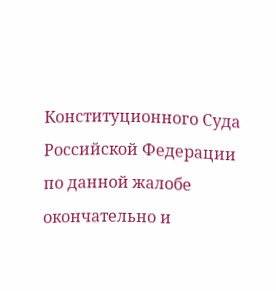Конституционного Суда Российской Федерации по данной жалобе окончательно и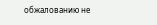обжалованию не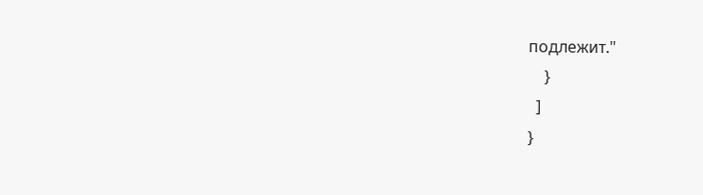подлежит."
    }
  ]
}